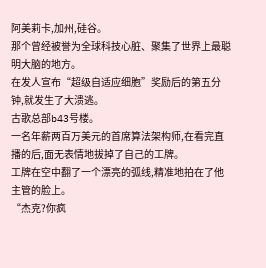阿美莉卡,加州,硅谷。
那个曾经被誉为全球科技心脏、聚集了世界上最聪明大脑的地方。
在发人宣布“超级自适应细胞”奖励后的第五分钟,就发生了大溃逃。
古歌总部b43号楼。
一名年薪两百万美元的首席算法架构师,在看完直播的后,面无表情地拔掉了自己的工牌。
工牌在空中翻了一个漂亮的弧线,精准地拍在了他主管的脸上。
“杰克?你疯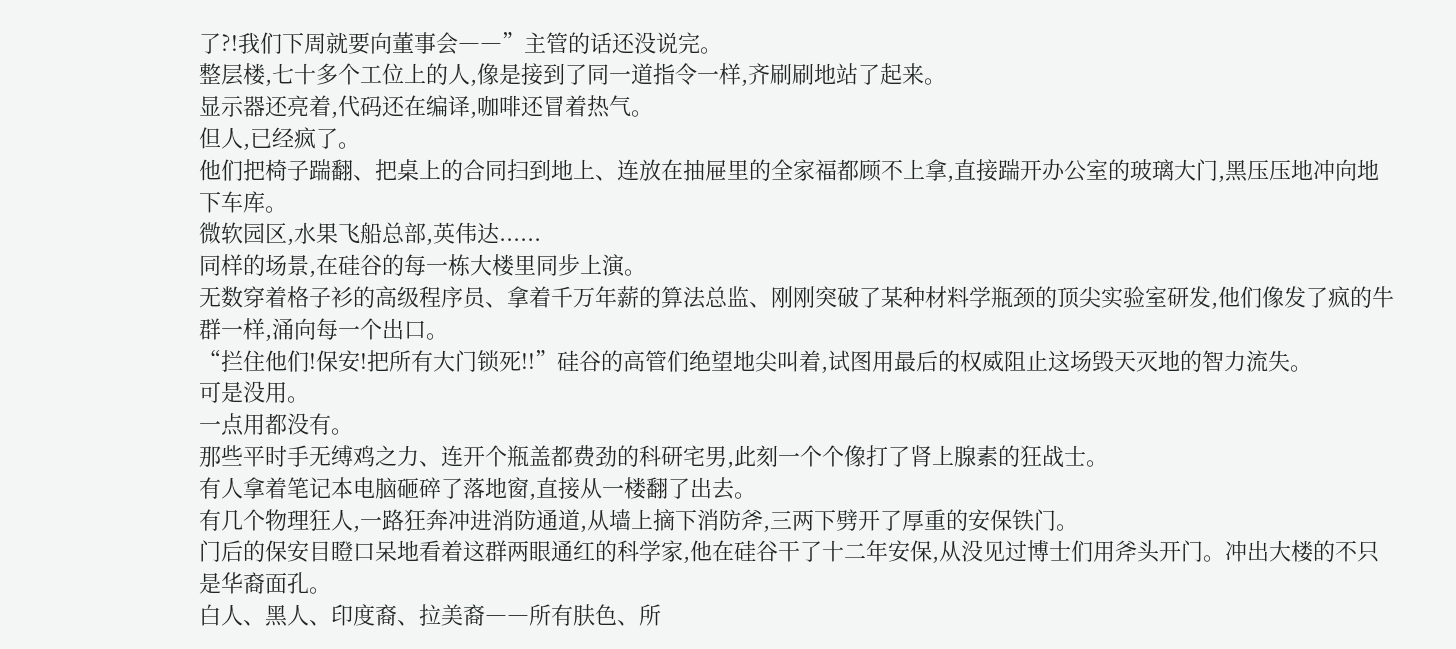了?!我们下周就要向董事会――”主管的话还没说完。
整层楼,七十多个工位上的人,像是接到了同一道指令一样,齐刷刷地站了起来。
显示器还亮着,代码还在编译,咖啡还冒着热气。
但人,已经疯了。
他们把椅子踹翻、把桌上的合同扫到地上、连放在抽屉里的全家福都顾不上拿,直接踹开办公室的玻璃大门,黑压压地冲向地下车库。
微软园区,水果飞船总部,英伟达......
同样的场景,在硅谷的每一栋大楼里同步上演。
无数穿着格子衫的高级程序员、拿着千万年薪的算法总监、刚刚突破了某种材料学瓶颈的顶尖实验室研发,他们像发了疯的牛群一样,涌向每一个出口。
“拦住他们!保安!把所有大门锁死!!”硅谷的高管们绝望地尖叫着,试图用最后的权威阻止这场毁天灭地的智力流失。
可是没用。
一点用都没有。
那些平时手无缚鸡之力、连开个瓶盖都费劲的科研宅男,此刻一个个像打了肾上腺素的狂战士。
有人拿着笔记本电脑砸碎了落地窗,直接从一楼翻了出去。
有几个物理狂人,一路狂奔冲进消防通道,从墙上摘下消防斧,三两下劈开了厚重的安保铁门。
门后的保安目瞪口呆地看着这群两眼通红的科学家,他在硅谷干了十二年安保,从没见过博士们用斧头开门。冲出大楼的不只是华裔面孔。
白人、黑人、印度裔、拉美裔――所有肤色、所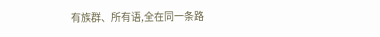有族群、所有语,全在同一条路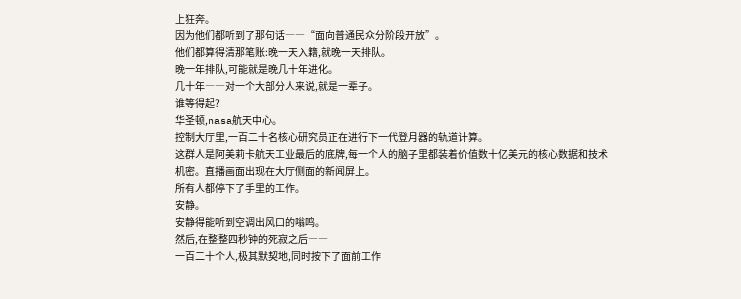上狂奔。
因为他们都听到了那句话――“面向普通民众分阶段开放”。
他们都算得清那笔账:晚一天入籍,就晚一天排队。
晚一年排队,可能就是晚几十年进化。
几十年――对一个大部分人来说,就是一辈子。
谁等得起?
华圣顿,nasa航天中心。
控制大厅里,一百二十名核心研究员正在进行下一代登月器的轨道计算。
这群人是阿美莉卡航天工业最后的底牌,每一个人的脑子里都装着价值数十亿美元的核心数据和技术机密。直播画面出现在大厅侧面的新闻屏上。
所有人都停下了手里的工作。
安静。
安静得能听到空调出风口的嗡鸣。
然后,在整整四秒钟的死寂之后――
一百二十个人,极其默契地,同时按下了面前工作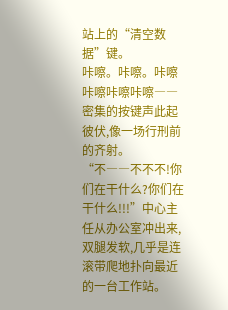站上的“清空数据”键。
咔嚓。咔嚓。咔嚓咔嚓咔嚓咔嚓――
密集的按键声此起彼伏,像一场行刑前的齐射。
“不――不不不!你们在干什么?你们在干什么!!!”中心主任从办公室冲出来,双腿发软,几乎是连滚带爬地扑向最近的一台工作站。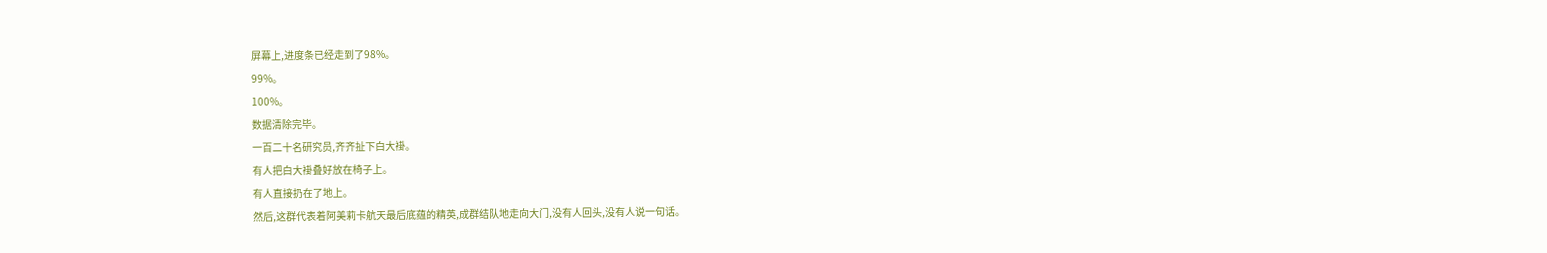屏幕上,进度条已经走到了98%。
99%。
100%。
数据清除完毕。
一百二十名研究员,齐齐扯下白大褂。
有人把白大褂叠好放在椅子上。
有人直接扔在了地上。
然后,这群代表着阿美莉卡航天最后底蕴的精英,成群结队地走向大门,没有人回头,没有人说一句话。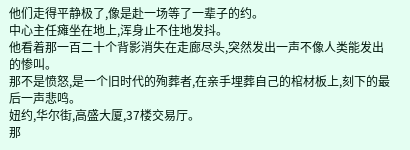他们走得平静极了,像是赴一场等了一辈子的约。
中心主任瘫坐在地上,浑身止不住地发抖。
他看着那一百二十个背影消失在走廊尽头,突然发出一声不像人类能发出的惨叫。
那不是愤怒,是一个旧时代的殉葬者,在亲手埋葬自己的棺材板上,刻下的最后一声悲鸣。
妞约,华尔街,高盛大厦,37楼交易厅。
那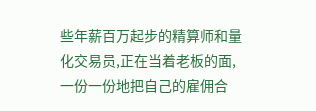些年薪百万起步的精算师和量化交易员,正在当着老板的面,一份一份地把自己的雇佣合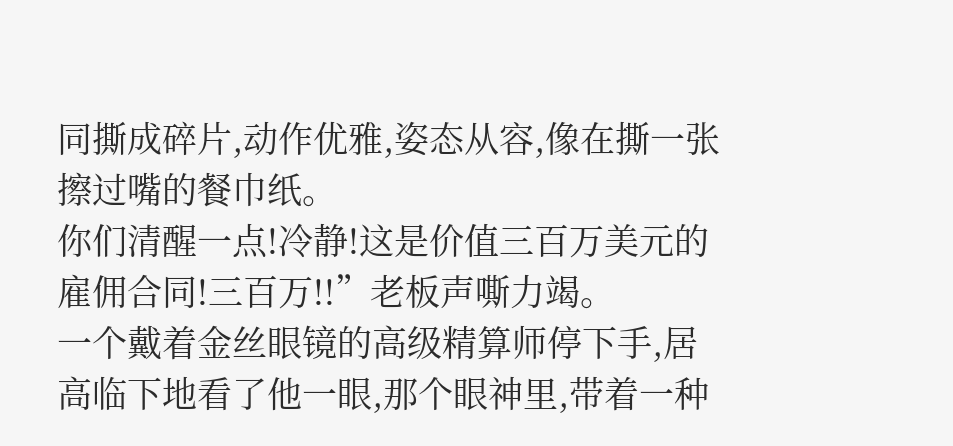同撕成碎片,动作优雅,姿态从容,像在撕一张擦过嘴的餐巾纸。
你们清醒一点!冷静!这是价值三百万美元的雇佣合同!三百万!!”老板声嘶力竭。
一个戴着金丝眼镜的高级精算师停下手,居高临下地看了他一眼,那个眼神里,带着一种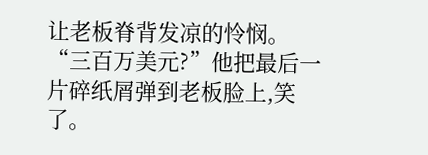让老板脊背发凉的怜悯。
“三百万美元?”他把最后一片碎纸屑弹到老板脸上,笑了。